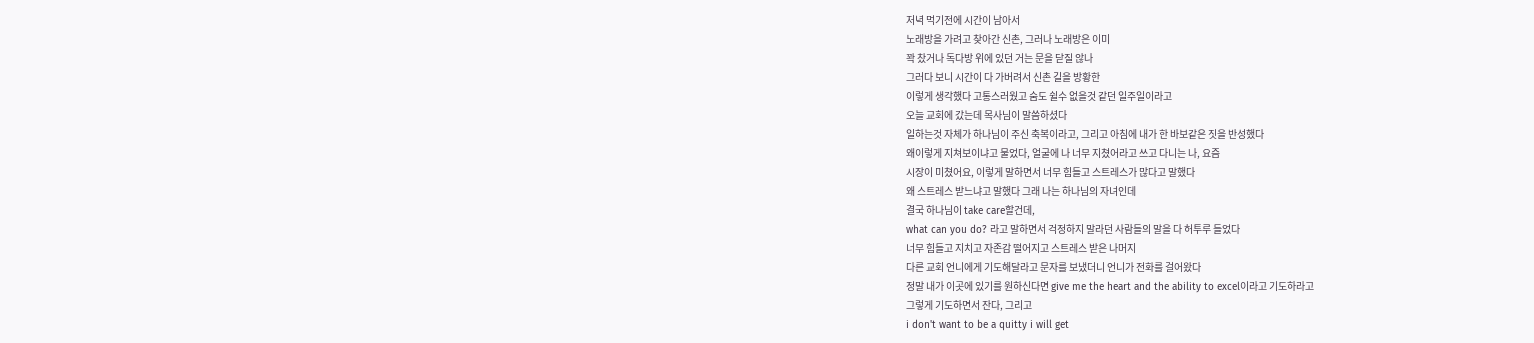저녁 먹기전에 시간이 남아서
노래방을 가려고 찾아간 신촌, 그러나 노래방은 이미
꽉 찼거나 독다방 위에 있던 거는 문을 닫질 않나
그러다 보니 시간이 다 가버려서 신촌 길을 방황한
이렇게 생각했다 고통스러웠고 숨도 쉴수 없을것 같던 일주일이라고
오늘 교회에 갔는데 목사님이 말씀하셨다
일하는것 자체가 하나님이 주신 축복이라고, 그리고 아침에 내가 한 바보같은 짓을 반성했다
왜이렇게 지쳐보이냐고 물었다, 얼굴에 나 너무 지쳤어라고 쓰고 다니는 나, 요즘
시장이 미쳤어요, 이렇게 말하면서 너무 힘들고 스트레스가 많다고 말했다
왜 스트레스 받느냐고 말했다 그래 나는 하나님의 자녀인데
결국 하나님이 take care할건데,
what can you do? 라고 말하면서 걱정하지 말라던 사람들의 말을 다 허투루 들었다
너무 힘들고 지치고 자존감 떨어지고 스트레스 받은 나머지
다른 교회 언니에게 기도해달라고 문자를 보냈더니 언니가 전화를 걸어왔다
정말 내가 이곳에 있기를 원하신다면 give me the heart and the ability to excel이라고 기도하라고
그렇게 기도하면서 잔다, 그리고
i don't want to be a quitty i will get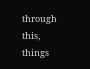through this, things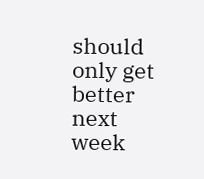should only get better next week